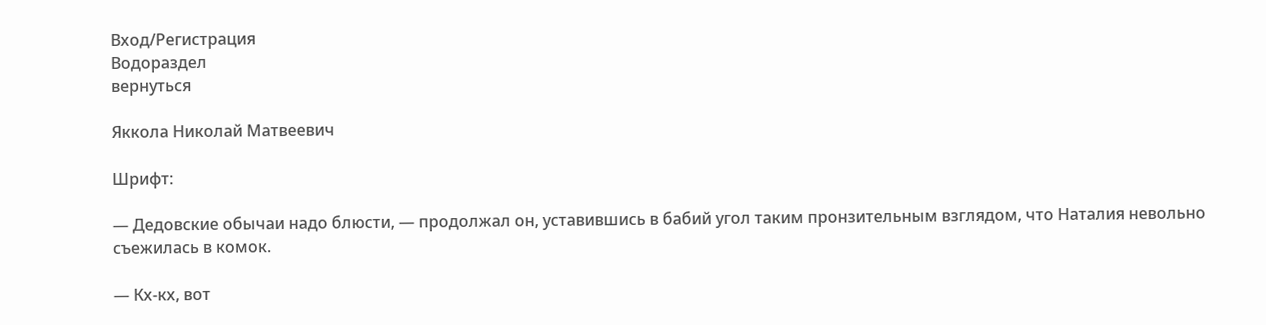Вход/Регистрация
Водораздел
вернуться

Яккола Николай Матвеевич

Шрифт:

— Дедовские обычаи надо блюсти, — продолжал он, уставившись в бабий угол таким пронзительным взглядом, что Наталия невольно съежилась в комок.

— Кх-кх, вот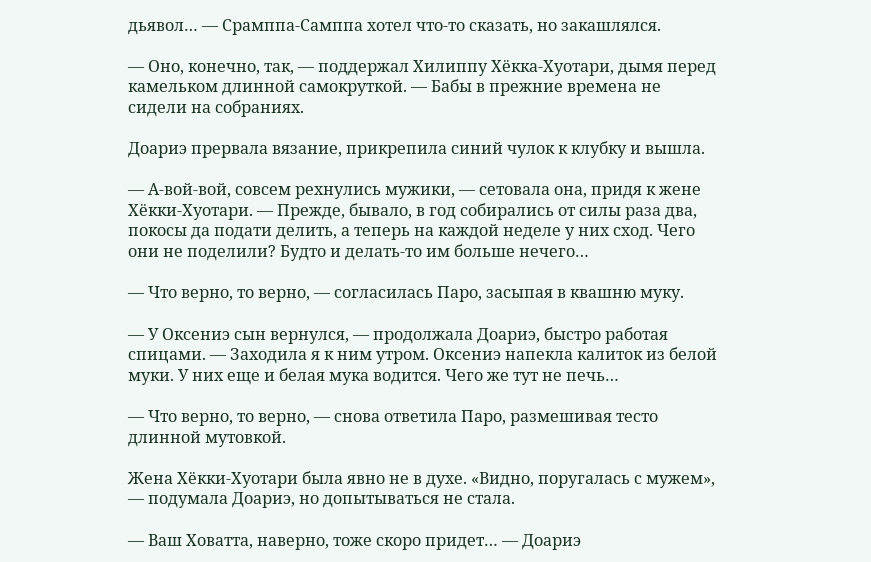дьявол… — Срамппа-Самппа хотел что-то сказать, но закашлялся.

— Оно, конечно, так, — поддержал Хилиппу Хёкка-Хуотари, дымя перед камельком длинной самокруткой. — Бабы в прежние времена не сидели на собраниях.

Доариэ прервала вязание, прикрепила синий чулок к клубку и вышла.

— А-вой-вой, совсем рехнулись мужики, — сетовала она, придя к жене Хёкки-Хуотари. — Прежде, бывало, в год собирались от силы раза два, покосы да подати делить, а теперь на каждой неделе у них сход. Чего они не поделили? Будто и делать-то им больше нечего…

— Что верно, то верно, — согласилась Паро, засыпая в квашню муку.

— У Оксениэ сын вернулся, — продолжала Доариэ, быстро работая спицами. — Заходила я к ним утром. Оксениэ напекла калиток из белой муки. У них еще и белая мука водится. Чего же тут не печь…

— Что верно, то верно, — снова ответила Паро, размешивая тесто длинной мутовкой.

Жена Хёкки-Хуотари была явно не в духе. «Видно, поругалась с мужем», — подумала Доариэ, но допытываться не стала.

— Ваш Ховатта, наверно, тоже скоро придет… — Доариэ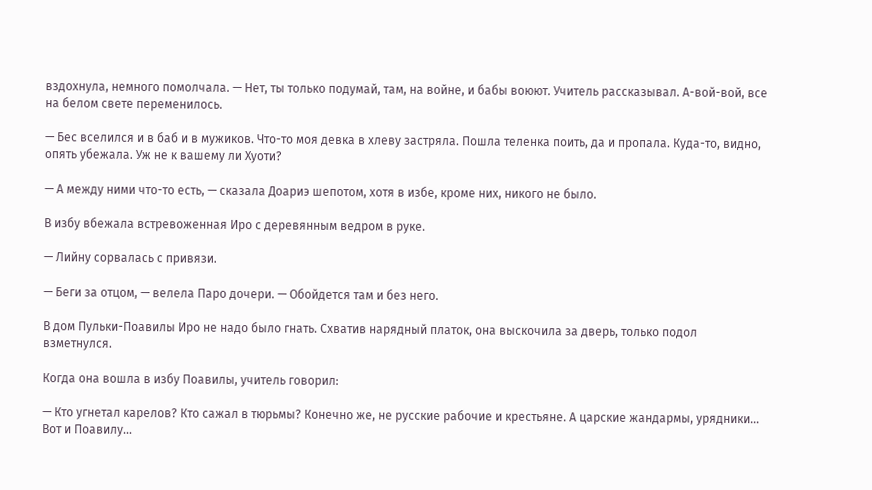вздохнула, немного помолчала. — Нет, ты только подумай, там, на войне, и бабы воюют. Учитель рассказывал. А-вой-вой, все на белом свете переменилось.

— Бес вселился и в баб и в мужиков. Что-то моя девка в хлеву застряла. Пошла теленка поить, да и пропала. Куда-то, видно, опять убежала. Уж не к вашему ли Хуоти?

— А между ними что-то есть, — сказала Доариэ шепотом, хотя в избе, кроме них, никого не было.

В избу вбежала встревоженная Иро с деревянным ведром в руке.

— Лийну сорвалась с привязи.

— Беги за отцом, — велела Паро дочери. — Обойдется там и без него.

В дом Пульки-Поавилы Иро не надо было гнать. Схватив нарядный платок, она выскочила за дверь, только подол взметнулся.

Когда она вошла в избу Поавилы, учитель говорил:

— Кто угнетал карелов? Кто сажал в тюрьмы? Конечно же, не русские рабочие и крестьяне. А царские жандармы, урядники… Вот и Поавилу…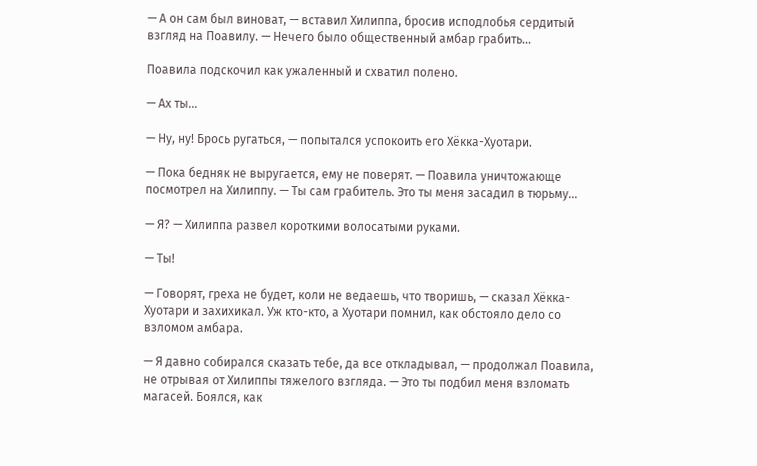— А он сам был виноват, — вставил Хилиппа, бросив исподлобья сердитый взгляд на Поавилу. — Нечего было общественный амбар грабить…

Поавила подскочил как ужаленный и схватил полено.

— Ах ты…

— Ну, ну! Брось ругаться, — попытался успокоить его Хёкка-Хуотари.

— Пока бедняк не выругается, ему не поверят. — Поавила уничтожающе посмотрел на Хилиппу. — Ты сам грабитель. Это ты меня засадил в тюрьму…

— Я? — Хилиппа развел короткими волосатыми руками.

— Ты!

— Говорят, греха не будет, коли не ведаешь, что творишь, — сказал Хёкка-Хуотари и захихикал. Уж кто-кто, а Хуотари помнил, как обстояло дело со взломом амбара.

— Я давно собирался сказать тебе, да все откладывал, — продолжал Поавила, не отрывая от Хилиппы тяжелого взгляда. — Это ты подбил меня взломать магасей. Боялся, как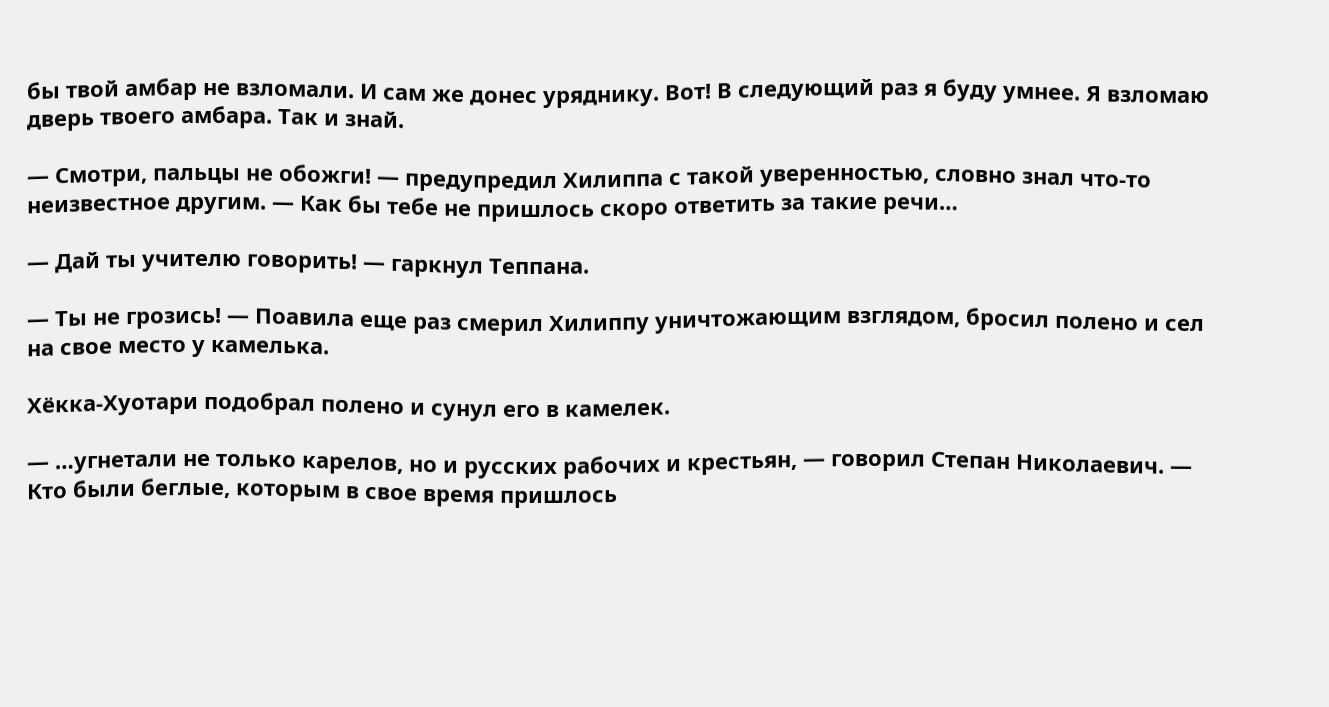бы твой амбар не взломали. И сам же донес уряднику. Вот! В следующий раз я буду умнее. Я взломаю дверь твоего амбара. Так и знай.

— Смотри, пальцы не обожги! — предупредил Хилиппа с такой уверенностью, словно знал что-то неизвестное другим. — Как бы тебе не пришлось скоро ответить за такие речи…

— Дай ты учителю говорить! — гаркнул Теппана.

— Ты не грозись! — Поавила еще раз смерил Хилиппу уничтожающим взглядом, бросил полено и сел на свое место у камелька.

Хёкка-Хуотари подобрал полено и сунул его в камелек.

— …угнетали не только карелов, но и русских рабочих и крестьян, — говорил Степан Николаевич. — Кто были беглые, которым в свое время пришлось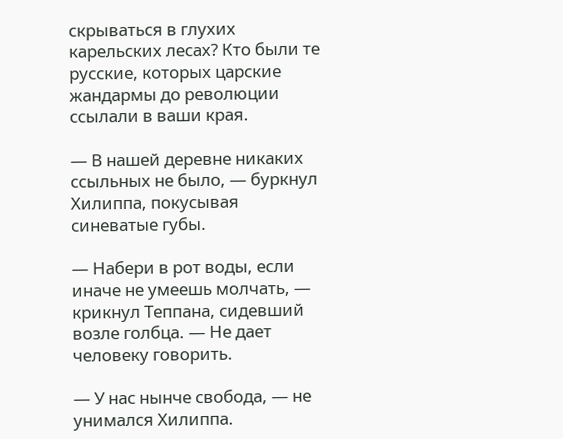скрываться в глухих карельских лесах? Кто были те русские, которых царские жандармы до революции ссылали в ваши края.

— В нашей деревне никаких ссыльных не было, — буркнул Хилиппа, покусывая синеватые губы.

— Набери в рот воды, если иначе не умеешь молчать, — крикнул Теппана, сидевший возле голбца. — Не дает человеку говорить.

— У нас нынче свобода, — не унимался Хилиппа.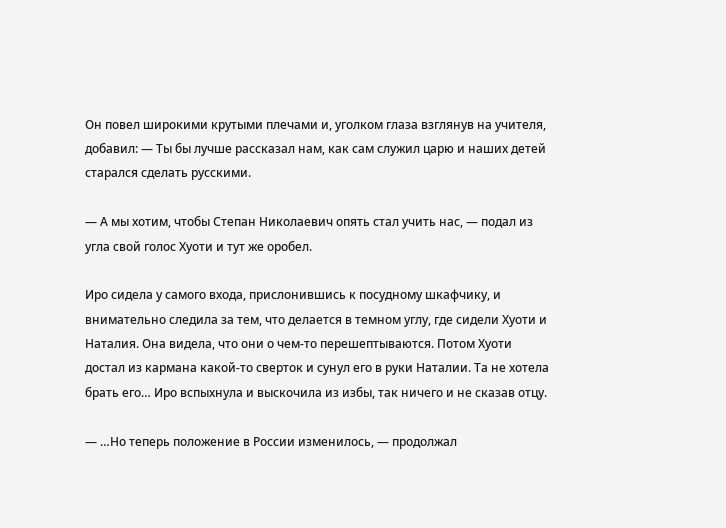Он повел широкими крутыми плечами и, уголком глаза взглянув на учителя, добавил: — Ты бы лучше рассказал нам, как сам служил царю и наших детей старался сделать русскими.

— А мы хотим, чтобы Степан Николаевич опять стал учить нас, — подал из угла свой голос Хуоти и тут же оробел.

Иро сидела у самого входа, прислонившись к посудному шкафчику, и внимательно следила за тем, что делается в темном углу, где сидели Хуоти и Наталия. Она видела, что они о чем-то перешептываются. Потом Хуоти достал из кармана какой-то сверток и сунул его в руки Наталии. Та не хотела брать его… Иро вспыхнула и выскочила из избы, так ничего и не сказав отцу.

— …Но теперь положение в России изменилось, — продолжал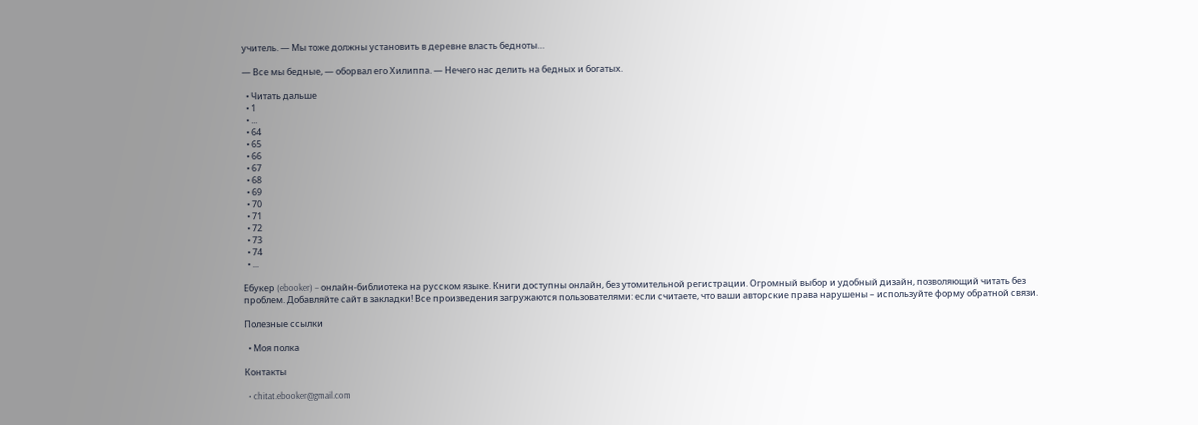учитель. — Мы тоже должны установить в деревне власть бедноты…

— Все мы бедные, — оборвал его Хилиппа. — Нечего нас делить на бедных и богатых.

  • Читать дальше
  • 1
  • ...
  • 64
  • 65
  • 66
  • 67
  • 68
  • 69
  • 70
  • 71
  • 72
  • 73
  • 74
  • ...

Ебукер (ebooker) – онлайн-библиотека на русском языке. Книги доступны онлайн, без утомительной регистрации. Огромный выбор и удобный дизайн, позволяющий читать без проблем. Добавляйте сайт в закладки! Все произведения загружаются пользователями: если считаете, что ваши авторские права нарушены – используйте форму обратной связи.

Полезные ссылки

  • Моя полка

Контакты

  • chitat.ebooker@gmail.com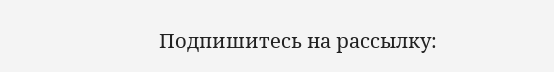Подпишитесь на рассылку: